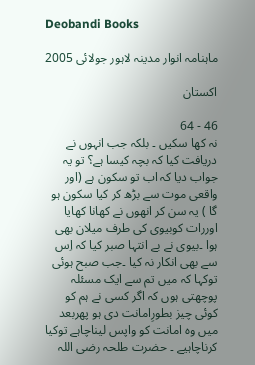Deobandi Books

ماہنامہ انوار مدینہ لاہور جولائی 2005

اكستان

46 - 64
نہ کھا سکیں ۔ بلکہ جب انہوں نے دریافت کیا کہ بچہ کیسا ہے؟ تو یہ جواب دیا کہ اب تو سکون ہے (اور واقعی موت سے بڑھ کر کیا سکون ہو گا ) یہ سن کر انھوں نے کھانا کھایا اوررات کوبیوی کی طرف میلان بھی ہوا ۔بیوی نے بے انتہا صبر کیا کہ اِس سے بھی انکار نہ کیا ۔جب صبح ہوئی توکہا کہ میں تم سے ایک مسئلہ پوچھتی ہوں کہ اگر کسی نے ہم کو کوئی چیز بطورِامانت دی ہو پھربعد میں وہ امانت کو واپس لیناچاہے توکیا کرناچاہیے ۔ حضرت طلحہ رضی اللہ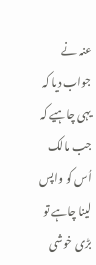عنہ نے جواب دیا کہ یہی چاہیے کہ جب مالک اُس کو واپس لینا چاہے تو بڑی خوشی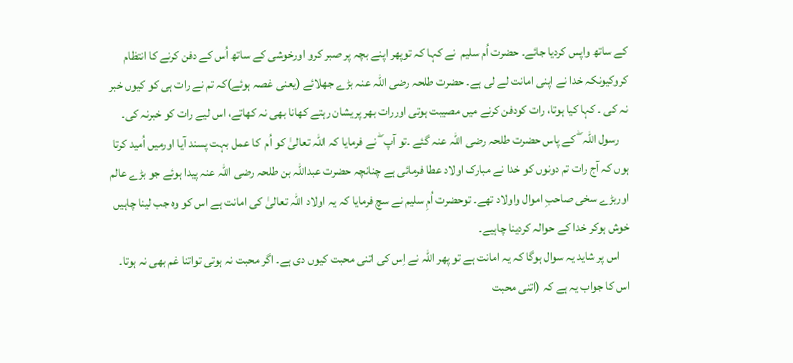کے ساتھ واپس کردیا جائے۔ حضرت اُم سلیم  نے کہا کہ توپھر اپنے بچہ پر صبر کرو اورخوشی کے ساتھ اُس کے دفن کرنے کا انتظام کروکیونکہ خدا نے اپنی امانت لے لی ہے۔ حضرت طلحہ رضی اللہ عنہ بڑے جھلائے (یعنی غصہ ہوئے)کہ تم نے رات ہی کو کیوں خبر نہ کی ۔ کہا کیا ہوتا، رات کودفن کرنے میں مصیبت ہوتی اوررات بھر پریشان رہتے کھانا بھی نہ کھاتے، اس لیے رات کو خبرنہ کی۔
    رسول اللہ  ۖ کے پاس حضرت طلحہ رضی اللہ عنہ گئے ۔تو آپ  ۖ نے فرمایا کہ اللہ تعالیٰ کو اُم  کا عمل بہت پسند آیا اورمیں اُمید کرتا ہوں کہ آج رات تم دونوں کو خدا نے مبارک اولاد عطا فرمائی ہے چنانچہ حضرت عبداللہ بن طلحہ رضی اللہ عنہ پیدا ہوئے جو بڑے عالم اوربڑے سخی صاحبِ اموال واولاد تھے۔ توحضرت اُمِ سلیم نے سچ فرمایا کہ یہ اولاد اللہ تعالیٰ کی امانت ہے اس کو وہ جب لینا چاہیں خوش ہوکر خدا کے حوالہ کردینا چاہیے۔
    اس پر شاید یہ سوال ہوگا کہ یہ امانت ہے تو پھر اللہ نے اِس کی اتنی محبت کیوں دی ہے۔ اگر محبت نہ ہوتی تواتنا غم بھی نہ ہوتا۔ اس کا جواب یہ ہے کہ (اتنی محبت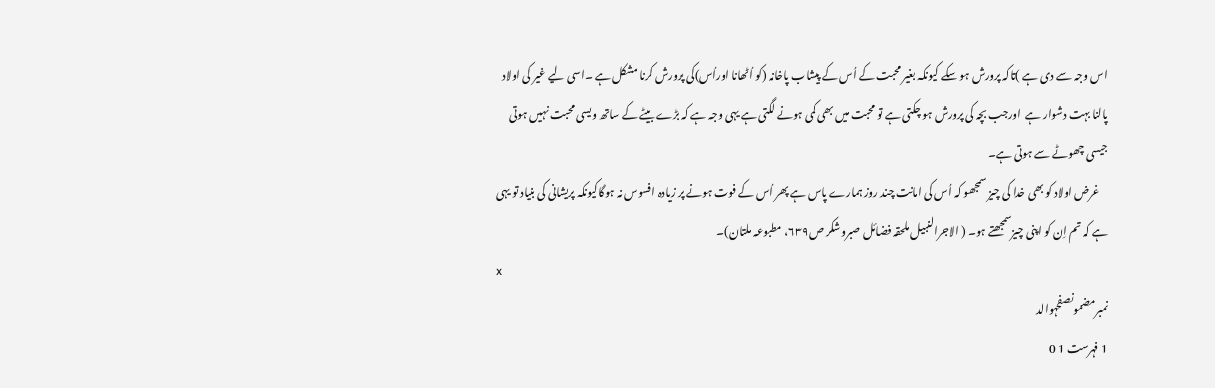اس وجہ سے دی ہے )تاکہ پرورش ہو سکے کیونکہ بغیر محبت کے اُس کے پیشاب پاخانہ (کو اُٹھانا اوراُس)کی پرورش کرنا مشکل ہے ۔اسی لیے غیر کی اولاد پالنا بہت دشوار ہے  اورجب بچہ کی پرورش ہو چکتی ہے تو محبت میں بھی کمی ہونے لگتی ہے یہی وجہ ہے کہ بڑے بیٹے کے ساتھ ویسی محبت نہیں ہوتی جیسی چھوٹے سے ہوتی ہے۔
    غرض اولاد کو بھی خدا کی چیز سمجھو کہ اُس کی امانت چند روز ہمارے پاس ہے پھر اُس کے فوت ہونے پر زیادہ افسوس نہ ہوگاکیونکہ پریشانی کی بنیاد تو یہی ہے کہ تم اِن کو اپنی چیزسمجھتے ہو۔ ( الاجرالنبیل ملحقہ فضائل صبروشکر ص٦٣٩، مطبوعہ ملتان)۔
x
نمبرمضمونصفحہوالد
1 فہرست 1 0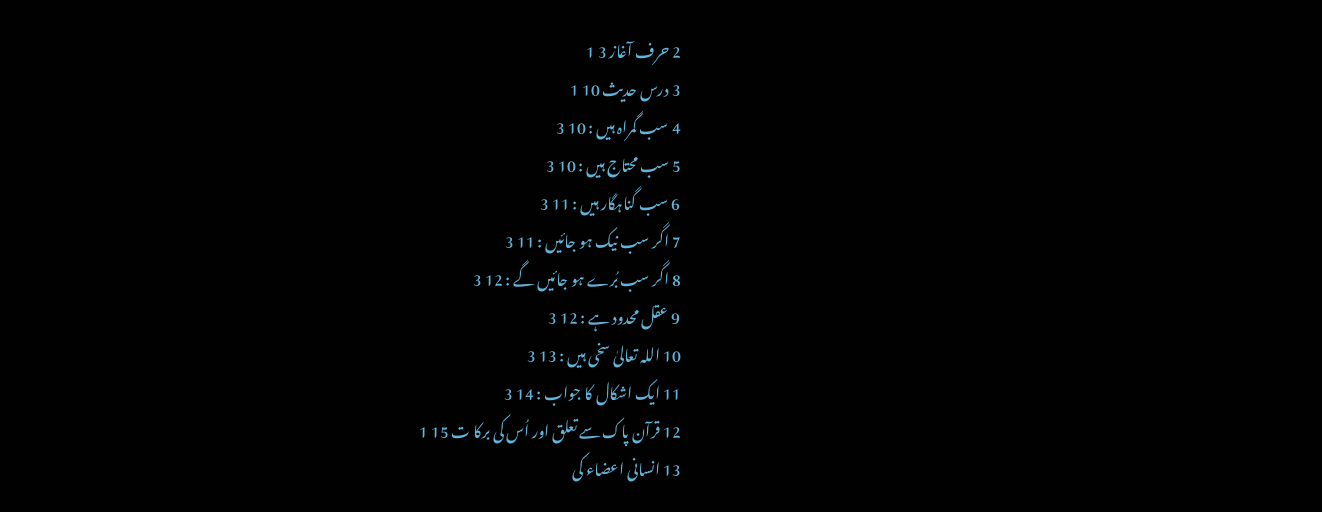2 حرف آغاز 3 1
3 درس حدیث 10 1
4 سب گمراہ ہیں : 10 3
5 سب محتاج ہیں : 10 3
6 سب گناہگار ہیں : 11 3
7 اگر سب نیک ہو جائیں : 11 3
8 اگر سب بُرے ہو جائیں گے : 12 3
9 عقل محدود ہے : 12 3
10 اللہ تعالیٰ سخی ہیں : 13 3
11 ایک اشکال کا جواب : 14 3
12 قرآن پاک سے تعلق اور اُس کی برکا ت 15 1
13 انسانی اعضاء کی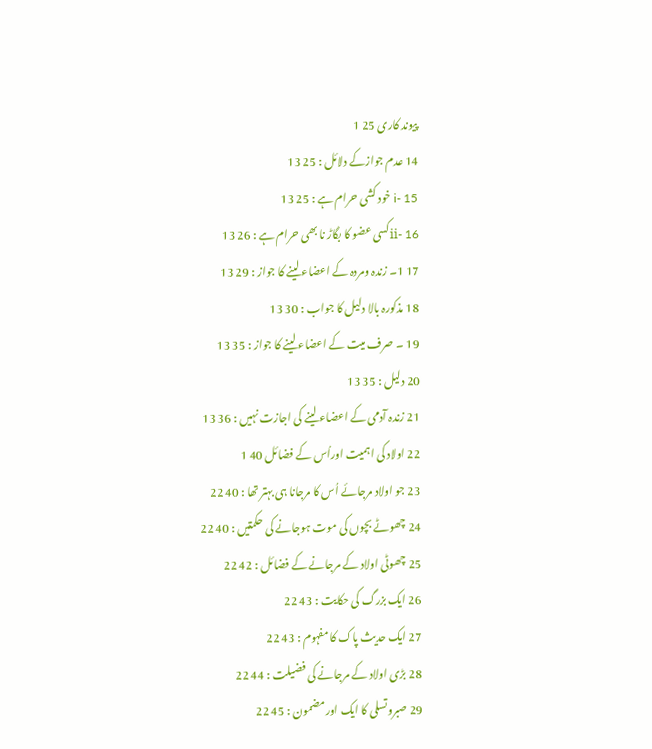پیوند کاری 25 1
14 عدم جوازکے دلائل : 25 13
15 -i خود کشی حرام ہے : 25 13
16 -iiکسی عضو کا بگاڑ نا بھی حرام ہے : 26 13
17 1۔ زندہ ومردہ کے اعضاء لینے کا جواز : 29 13
18 مذکورہ بالا دلیل کا جواب : 30 13
19 ۔ صرف میت کے اعضاء لینے کا جواز : 35 13
20 دلیل : 35 13
21 زندہ آدمی کے اعضاء لینے کی اجازت نہیں : 36 13
22 اولاد کی اہمیت اوراُس کے فضائل 40 1
23 جو اولاد مرجائے اُس کا مرجانا ہی بہتر تھا : 40 22
24 چھوٹے بچوں کی موت ہوجانے کی حکمتیں : 40 22
25 چھوٹی اولاد کے مرجانے کے فضائل : 42 22
26 ایک بزرگ کی حکایت : 43 22
27 ایک حدیث پاک کا مفہوم : 43 22
28 بڑی اولاد کے مرجانے کی فضیلت : 44 22
29 صبروتسلی کا ایک اورمضمون : 45 22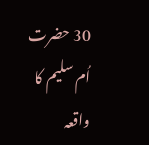30 حضرت اُم سلیم کا واقعہ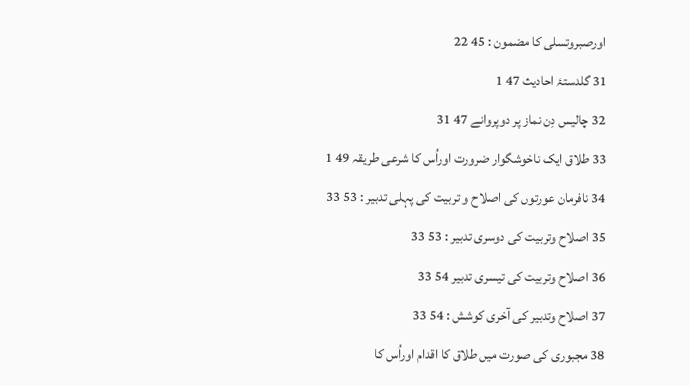اورصبروتسلی کا مضمون : 45 22
31 گلدستۂ احادیث 47 1
32 چالیس دِن نماز پر دوپروانے 47 31
33 طلاق ایک ناخوشگوار ضرورت اوراُس کا شرعی طریقہ 49 1
34 نافرمان عورتوں کی اصلاح و تربیت کی پہلی تدبیر : 53 33
35 اصلاح وتربیت کی دوسری تدبیر : 53 33
36 اصلاح وتربیت کی تیسری تدبیر 54 33
37 اصلاح وتدبیر کی آخری کوشش : 54 33
38 مجبوری کی صورت میں طلاق کا اقدام اوراُس کا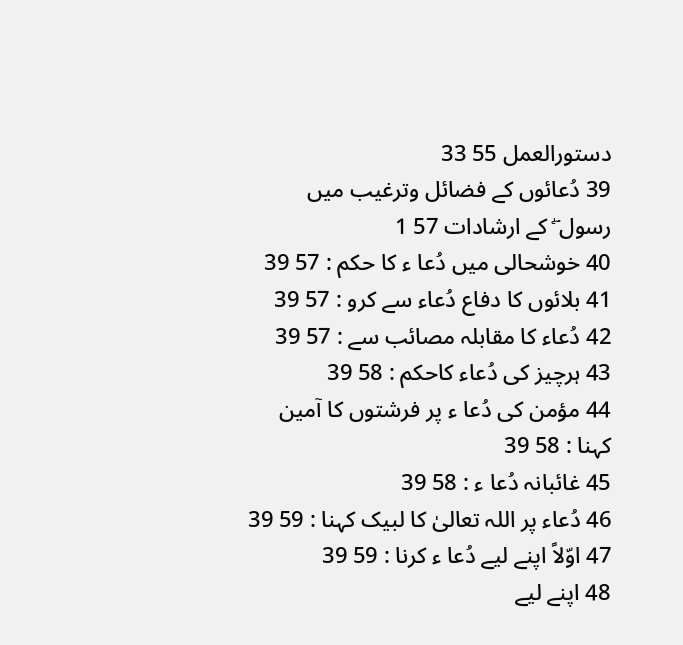دستورالعمل 55 33
39 دُعائوں کے فضائل وترغیب میں رسول ۖ کے ارشادات 57 1
40 خوشحالی میں دُعا ء کا حکم : 57 39
41 بلائوں کا دفاع دُعاء سے کرو : 57 39
42 دُعاء کا مقابلہ مصائب سے : 57 39
43 ہرچیز کی دُعاء کاحکم : 58 39
44 مؤمن کی دُعا ء پر فرشتوں کا آمین کہنا : 58 39
45 غائبانہ دُعا ء : 58 39
46 دُعاء پر اللہ تعالیٰ کا لبیک کہنا : 59 39
47 اوّلاً اپنے لیے دُعا ء کرنا : 59 39
48 اپنے لیے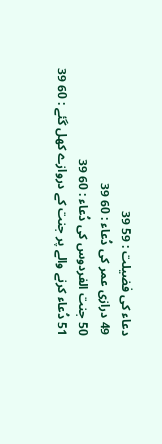دعاء کی فضیلت : 59 39
49 درازی عمر کی دُعاء : 60 39
50 جنت الفردوس کی دُعاء : 60 39
51 دُعاء کرنے والے پر جنت کے دروازے کھل گئے : 60 39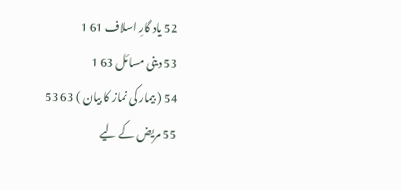52 یاد گارِ اسلاف 61 1
53 دینی مسائل 63 1
54 ( بیمار کی نماز کا بیان ) 63 53
55 مریض کے لیے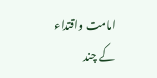امامت واقتداء کے چند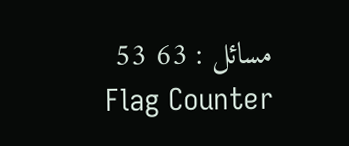مسائل : 63 53
Flag Counter